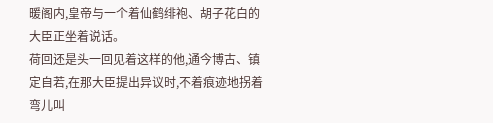暖阁内,皇帝与一个着仙鹤绯袍、胡子花白的大臣正坐着说话。
荷回还是头一回见着这样的他,通今博古、镇定自若,在那大臣提出异议时,不着痕迹地拐着弯儿叫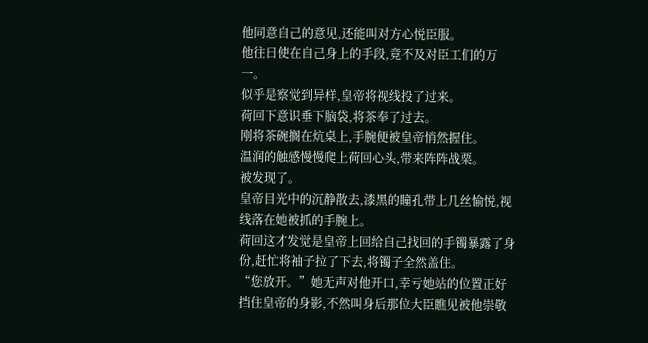他同意自己的意见,还能叫对方心悦臣服。
他往日使在自己身上的手段,竟不及对臣工们的万一。
似乎是察觉到异样,皇帝将视线投了过来。
荷回下意识垂下脑袋,将茶奉了过去。
刚将茶碗搁在炕桌上,手腕便被皇帝悄然握住。
温润的触感慢慢爬上荷回心头,带来阵阵战栗。
被发现了。
皇帝目光中的沉静散去,漆黑的瞳孔带上几丝愉悦,视线落在她被抓的手腕上。
荷回这才发觉是皇帝上回给自己找回的手镯暴露了身份,赶忙将袖子拉了下去,将镯子全然盖住。
“您放开。”她无声对他开口,幸亏她站的位置正好挡住皇帝的身影,不然叫身后那位大臣瞧见被他崇敬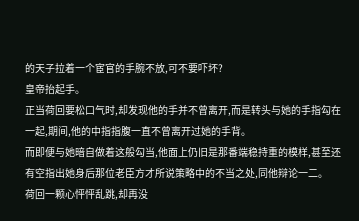的天子拉着一个宦官的手腕不放,可不要吓坏?
皇帝抬起手。
正当荷回要松口气时,却发现他的手并不曾离开,而是转头与她的手指勾在一起,期间,他的中指指腹一直不曾离开过她的手背。
而即便与她暗自做着这般勾当,他面上仍旧是那番端稳持重的模样,甚至还有空指出她身后那位老臣方才所说策略中的不当之处,同他辩论一二。
荷回一颗心怦怦乱跳,却再没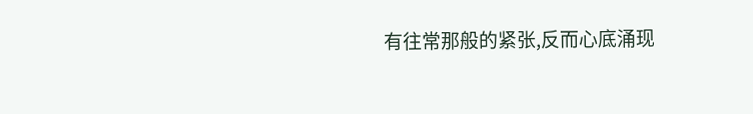有往常那般的紧张,反而心底涌现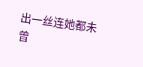出一丝连她都未曾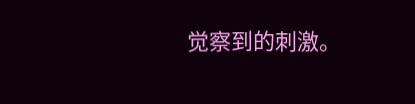觉察到的刺激。